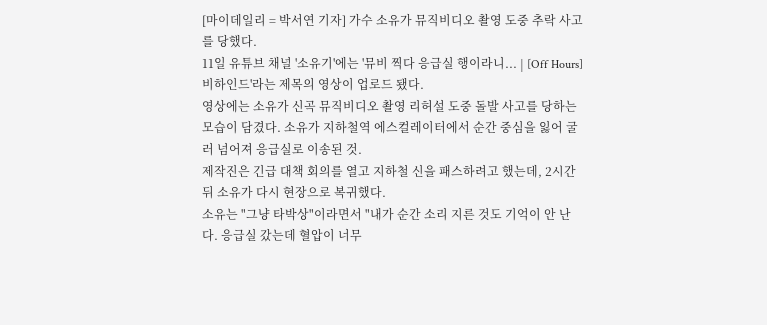[마이데일리 = 박서연 기자] 가수 소유가 뮤직비디오 촬영 도중 추락 사고를 당했다.
11일 유튜브 채널 '소유기'에는 '뮤비 찍다 응급실 행이라니... | [Off Hours] 비하인드'라는 제목의 영상이 업로드 됐다.
영상에는 소유가 신곡 뮤직비디오 촬영 리허설 도중 돌발 사고를 당하는 모습이 담겼다. 소유가 지하철역 에스컬레이터에서 순간 중심을 잃어 굴러 넘어져 응급실로 이송된 것.
제작진은 긴급 대책 회의를 열고 지하철 신을 패스하려고 했는데, 2시간 뒤 소유가 다시 현장으로 복귀했다.
소유는 "그냥 타박상"이라면서 "내가 순간 소리 지른 것도 기억이 안 난다. 응급실 갔는데 혈압이 너무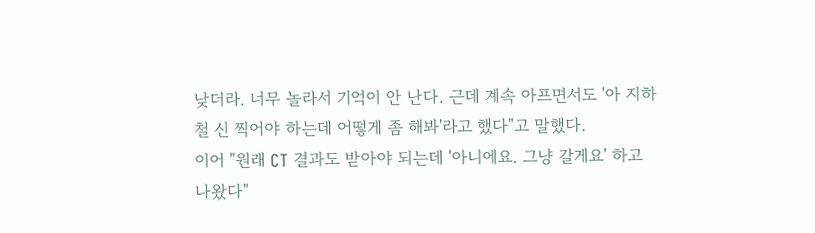낮더라. 너무 놀라서 기억이 안 난다. 근데 계속 아프면서도 '아 지하철 신 찍어야 하는데 어떻게 좀 해봐'라고 했다"고 말했다.
이어 "원래 CT 결과도 받아야 되는데 '아니에요. 그냥 갈게요' 하고 나왔다"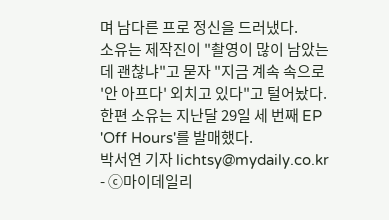며 남다른 프로 정신을 드러냈다.
소유는 제작진이 "촬영이 많이 남았는데 괜찮냐"고 묻자 "지금 계속 속으로 '안 아프다' 외치고 있다"고 털어놨다.
한편 소유는 지난달 29일 세 번째 EP 'Off Hours'를 발매했다.
박서연 기자 lichtsy@mydaily.co.kr
- ⓒ마이데일리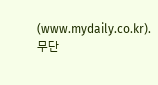(www.mydaily.co.kr).
무단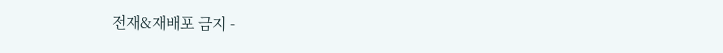전재&재배포 금지 -